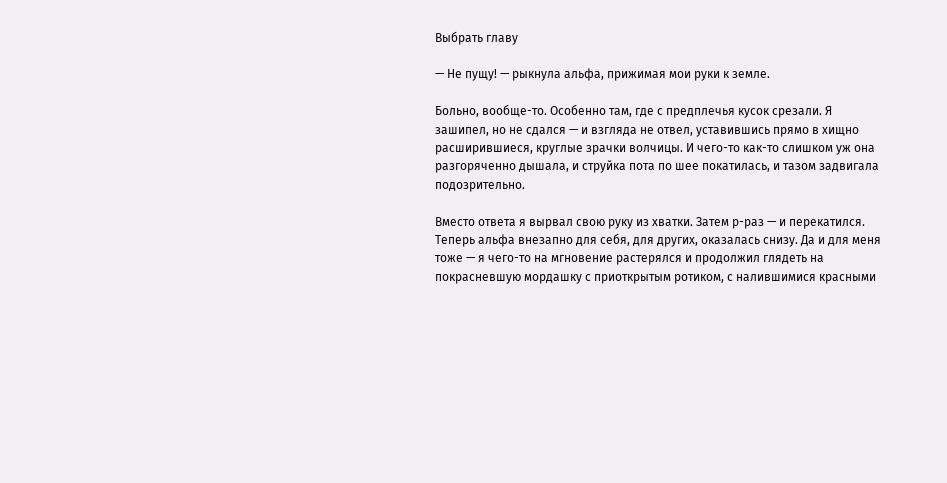Выбрать главу

— Не пущу! — рыкнула альфа, прижимая мои руки к земле.

Больно, вообще-то. Особенно там, где с предплечья кусок срезали. Я зашипел, но не сдался — и взгляда не отвел, уставившись прямо в хищно расширившиеся, круглые зрачки волчицы. И чего-то как-то слишком уж она разгоряченно дышала, и струйка пота по шее покатилась, и тазом задвигала подозрительно.

Вместо ответа я вырвал свою руку из хватки. Затем р-раз — и перекатился. Теперь альфа внезапно для себя, для других, оказалась снизу. Да и для меня тоже — я чего-то на мгновение растерялся и продолжил глядеть на покрасневшую мордашку с приоткрытым ротиком, с налившимися красными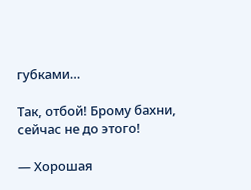губками…

Так, отбой! Брому бахни, сейчас не до этого!

— Хорошая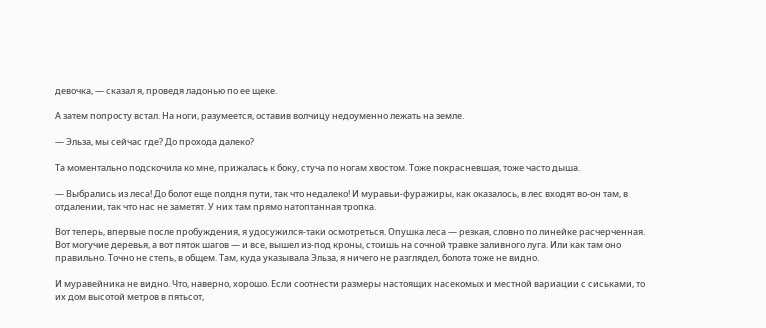девочка, — сказал я, проведя ладонью по ее щеке.

А затем попросту встал. На ноги, разумеется, оставив волчицу недоуменно лежать на земле.

— Эльза, мы сейчас где? До прохода далеко?

Та моментально подскочила ко мне, прижалась к боку, стуча по ногам хвостом. Тоже покрасневшая, тоже часто дыша.

— Выбрались из леса! До болот еще полдня пути, так что недалеко! И муравьи-фуражиры, как оказалось, в лес входят во-он там, в отдалении, так что нас не заметят. У них там прямо натоптанная тропка.

Вот теперь, впервые после пробуждения, я удосужился-таки осмотреться. Опушка леса — резкая, словно по линейке расчерченная. Вот могучие деревья, а вот пяток шагов — и все, вышел из-под кроны, стоишь на сочной травке заливного луга. Или как там оно правильно. Точно не степь, в общем. Там, куда указывала Эльза, я ничего не разглядел, болота тоже не видно.

И муравейника не видно. Что, наверно, хорошо. Если соотнести размеры настоящих насекомых и местной вариации с сиськами, то их дом высотой метров в пятьсот,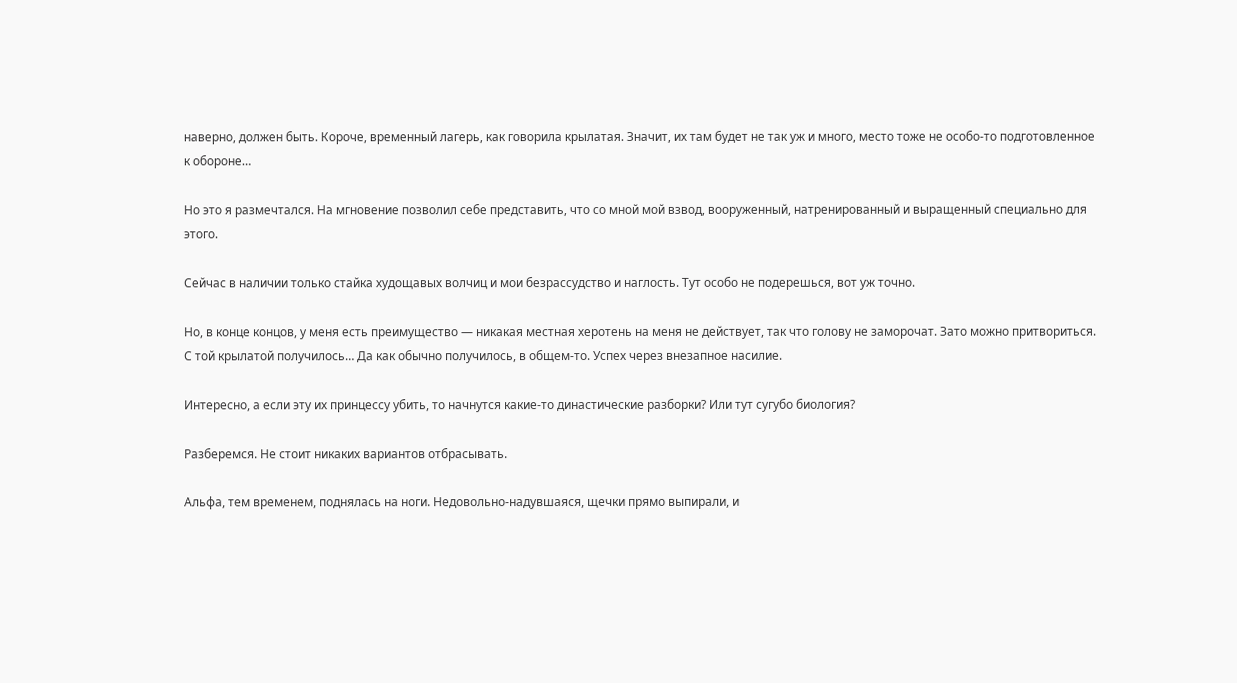наверно, должен быть. Короче, временный лагерь, как говорила крылатая. Значит, их там будет не так уж и много, место тоже не особо-то подготовленное к обороне…

Но это я размечтался. На мгновение позволил себе представить, что со мной мой взвод, вооруженный, натренированный и выращенный специально для этого.

Сейчас в наличии только стайка худощавых волчиц и мои безрассудство и наглость. Тут особо не подерешься, вот уж точно.

Но, в конце концов, у меня есть преимущество — никакая местная херотень на меня не действует, так что голову не заморочат. Зато можно притвориться. С той крылатой получилось… Да как обычно получилось, в общем-то. Успех через внезапное насилие.

Интересно, а если эту их принцессу убить, то начнутся какие-то династические разборки? Или тут сугубо биология?

Разберемся. Не стоит никаких вариантов отбрасывать.

Альфа, тем временем, поднялась на ноги. Недовольно-надувшаяся, щечки прямо выпирали, и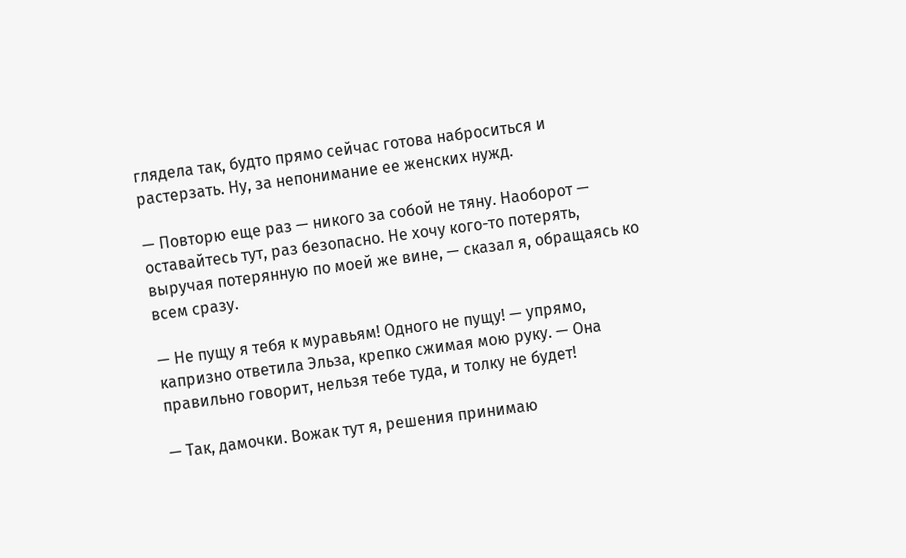глядела так, будто прямо сейчас готова наброситься и растерзать. Ну, за непонимание ее женских нужд.

— Повторю еще раз — никого за собой не тяну. Наоборот — оставайтесь тут, раз безопасно. Не хочу кого-то потерять, выручая потерянную по моей же вине, — сказал я, обращаясь ко всем сразу.

— Не пущу я тебя к муравьям! Одного не пущу! — упрямо, капризно ответила Эльза, крепко сжимая мою руку. — Она правильно говорит, нельзя тебе туда, и толку не будет!

— Так, дамочки. Вожак тут я, решения принимаю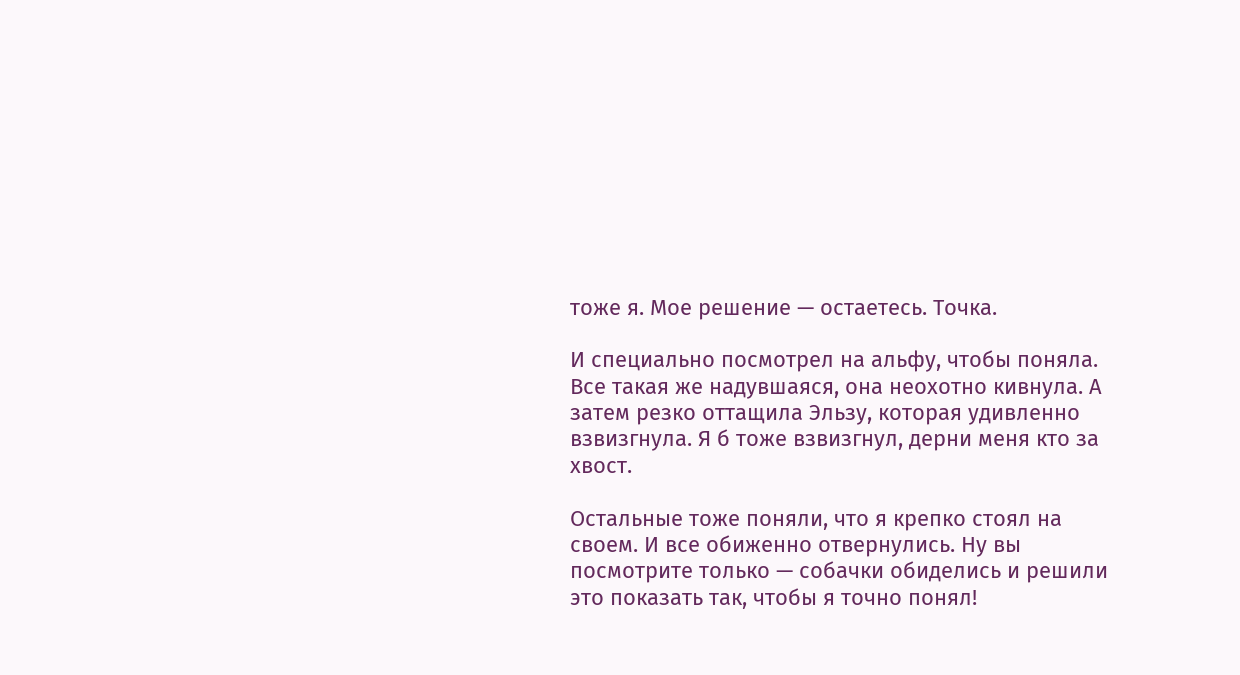тоже я. Мое решение — остаетесь. Точка.

И специально посмотрел на альфу, чтобы поняла. Все такая же надувшаяся, она неохотно кивнула. А затем резко оттащила Эльзу, которая удивленно взвизгнула. Я б тоже взвизгнул, дерни меня кто за хвост.

Остальные тоже поняли, что я крепко стоял на своем. И все обиженно отвернулись. Ну вы посмотрите только — собачки обиделись и решили это показать так, чтобы я точно понял!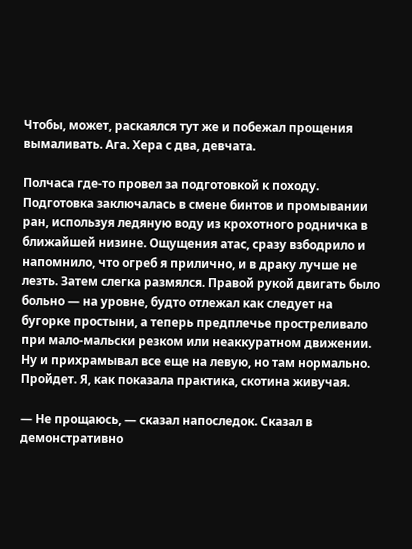Чтобы, может, раскаялся тут же и побежал прощения вымаливать. Ага. Хера с два, девчата.

Полчаса где-то провел за подготовкой к походу. Подготовка заключалась в смене бинтов и промывании ран, используя ледяную воду из крохотного родничка в ближайшей низине. Ощущения атас, сразу взбодрило и напомнило, что огреб я прилично, и в драку лучше не лезть. Затем слегка размялся. Правой рукой двигать было больно — на уровне, будто отлежал как следует на бугорке простыни, а теперь предплечье простреливало при мало-мальски резком или неаккуратном движении. Ну и прихрамывал все еще на левую, но там нормально. Пройдет. Я, как показала практика, скотина живучая.

— Не прощаюсь, — сказал напоследок. Сказал в демонстративно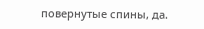повернутые спины, да.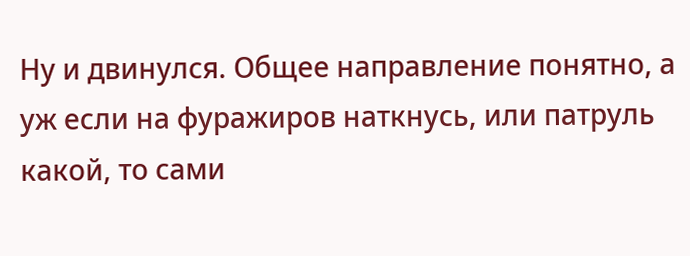Ну и двинулся. Общее направление понятно, а уж если на фуражиров наткнусь, или патруль какой, то сами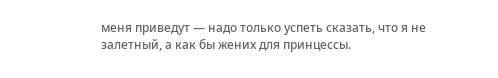меня приведут — надо только успеть сказать, что я не залетный, а как бы жених для принцессы.